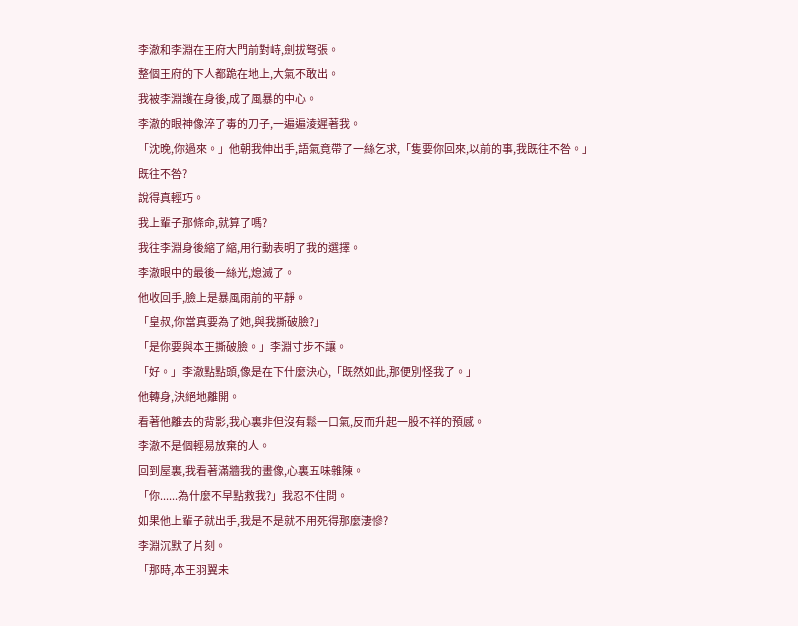李澈和李淵在王府大門前對峙,劍拔弩張。
整個王府的下人都跪在地上,大氣不敢出。
我被李淵護在身後,成了風暴的中心。
李澈的眼神像淬了毒的刀子,一遍遍淩遲著我。
「沈晚,你過來。」他朝我伸出手,語氣竟帶了一絲乞求,「隻要你回來,以前的事,我既往不咎。」
既往不咎?
說得真輕巧。
我上輩子那條命,就算了嗎?
我往李淵身後縮了縮,用行動表明了我的選擇。
李澈眼中的最後一絲光,熄滅了。
他收回手,臉上是暴風雨前的平靜。
「皇叔,你當真要為了她,與我撕破臉?」
「是你要與本王撕破臉。」李淵寸步不讓。
「好。」李澈點點頭,像是在下什麼決心,「既然如此,那便別怪我了。」
他轉身,決絕地離開。
看著他離去的背影,我心裏非但沒有鬆一口氣,反而升起一股不祥的預感。
李澈不是個輕易放棄的人。
回到屋裏,我看著滿牆我的畫像,心裏五味雜陳。
「你......為什麼不早點救我?」我忍不住問。
如果他上輩子就出手,我是不是就不用死得那麼淒慘?
李淵沉默了片刻。
「那時,本王羽翼未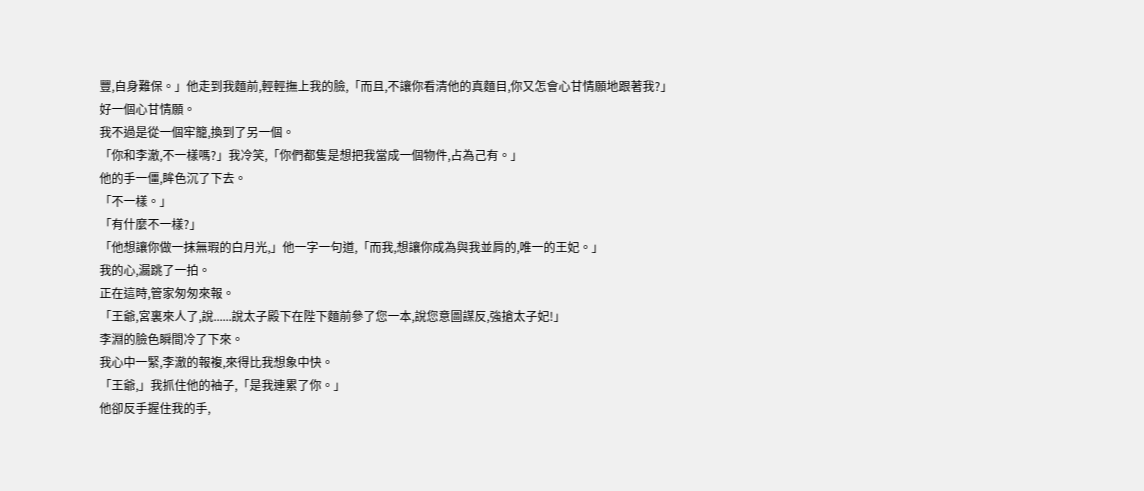豐,自身難保。」他走到我麵前,輕輕撫上我的臉,「而且,不讓你看清他的真麵目,你又怎會心甘情願地跟著我?」
好一個心甘情願。
我不過是從一個牢籠,換到了另一個。
「你和李澈,不一樣嗎?」我冷笑,「你們都隻是想把我當成一個物件,占為己有。」
他的手一僵,眸色沉了下去。
「不一樣。」
「有什麼不一樣?」
「他想讓你做一抹無瑕的白月光,」他一字一句道,「而我,想讓你成為與我並肩的,唯一的王妃。」
我的心,漏跳了一拍。
正在這時,管家匆匆來報。
「王爺,宮裏來人了,說......說太子殿下在陛下麵前參了您一本,說您意圖謀反,強搶太子妃!」
李淵的臉色瞬間冷了下來。
我心中一緊,李澈的報複,來得比我想象中快。
「王爺,」我抓住他的袖子,「是我連累了你。」
他卻反手握住我的手,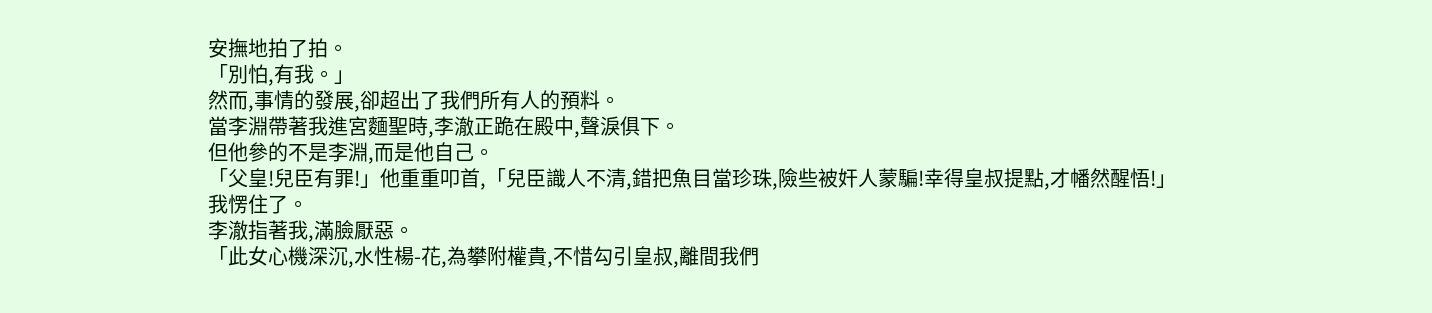安撫地拍了拍。
「別怕,有我。」
然而,事情的發展,卻超出了我們所有人的預料。
當李淵帶著我進宮麵聖時,李澈正跪在殿中,聲淚俱下。
但他參的不是李淵,而是他自己。
「父皇!兒臣有罪!」他重重叩首,「兒臣識人不清,錯把魚目當珍珠,險些被奸人蒙騙!幸得皇叔提點,才幡然醒悟!」
我愣住了。
李澈指著我,滿臉厭惡。
「此女心機深沉,水性楊-花,為攀附權貴,不惜勾引皇叔,離間我們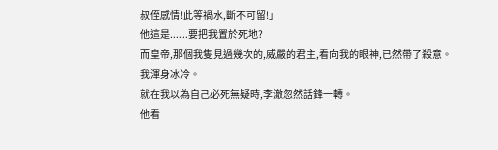叔侄感情!此等禍水,斷不可留!」
他這是......要把我置於死地?
而皇帝,那個我隻見過幾次的,威嚴的君主,看向我的眼神,已然帶了殺意。
我渾身冰冷。
就在我以為自己必死無疑時,李澈忽然話鋒一轉。
他看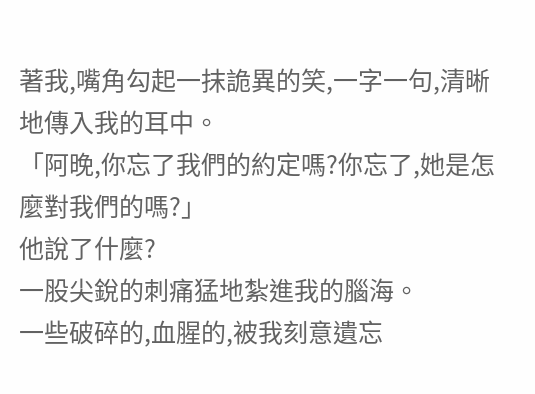著我,嘴角勾起一抹詭異的笑,一字一句,清晰地傳入我的耳中。
「阿晚,你忘了我們的約定嗎?你忘了,她是怎麼對我們的嗎?」
他說了什麼?
一股尖銳的刺痛猛地紮進我的腦海。
一些破碎的,血腥的,被我刻意遺忘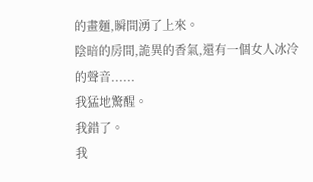的畫麵,瞬間湧了上來。
陰暗的房間,詭異的香氣,還有一個女人冰冷的聲音......
我猛地驚醒。
我錯了。
我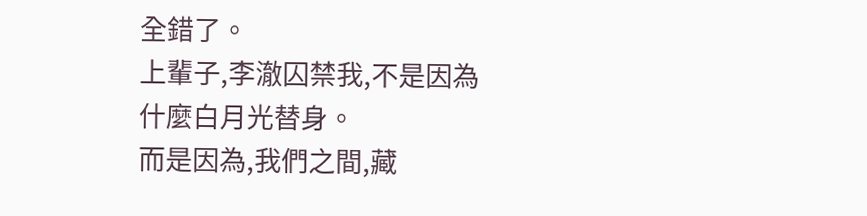全錯了。
上輩子,李澈囚禁我,不是因為什麼白月光替身。
而是因為,我們之間,藏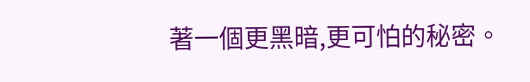著一個更黑暗,更可怕的秘密。